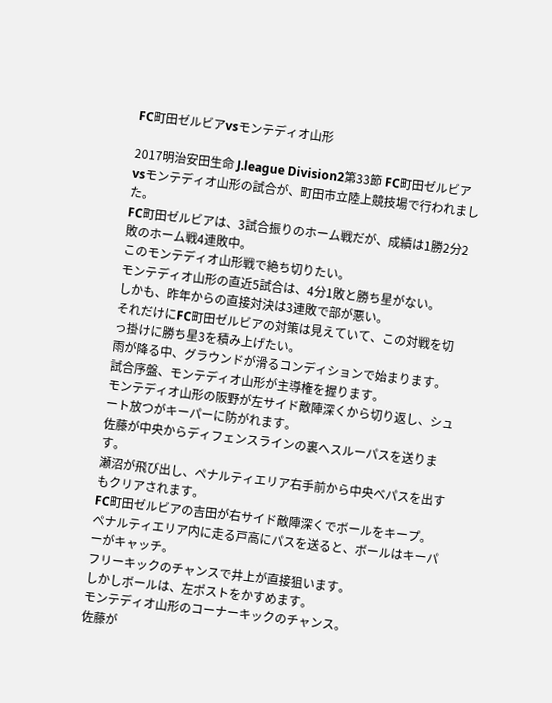FC町田ゼルビアvsモンテディオ山形

2017明治安田生命 J.league Division2第33節 FC町田ゼルビアvsモンテディオ山形の試合が、町田市立陸上競技場で行われました。
FC町田ゼルビアは、3試合振りのホーム戦だが、成績は1勝2分2敗のホーム戦4連敗中。
このモンテディオ山形戦で絶ち切りたい。
モンテディオ山形の直近5試合は、4分1敗と勝ち星がない。
しかも、昨年からの直接対決は3連敗で部が悪い。
それだけにFC町田ゼルビアの対策は見えていて、この対戦を切っ掛けに勝ち星3を積み上げたい。
雨が降る中、グラウンドが滑るコンディションで始まります。
試合序盤、モンテディオ山形が主導権を握ります。
モンテディオ山形の阪野が左サイド敵陣深くから切り返し、シュート放つがキーパーに防がれます。
佐藤が中央からディフェンスラインの裏へスルーパスを送ります。
瀬沼が飛び出し、ペナルティエリア右手前から中央べパスを出すもクリアされます。
FC町田ゼルビアの吉田が右サイド敵陣深くでボールをキープ。
ペナルティエリア内に走る戸高にパスを送ると、ボールはキーパーがキャッチ。
フリーキックのチャンスで井上が直接狙います。
しかしボールは、左ポストをかすめます。
モンテディオ山形のコーナーキックのチャンス。
佐藤が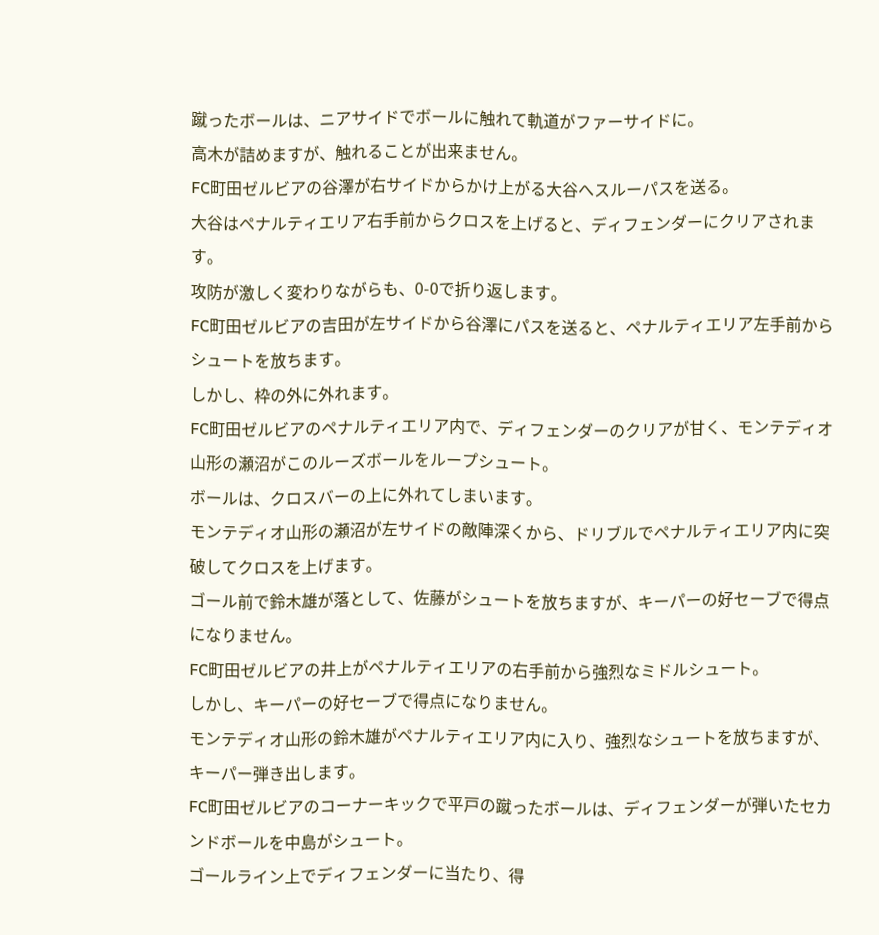蹴ったボールは、ニアサイドでボールに触れて軌道がファーサイドに。
高木が詰めますが、触れることが出来ません。
FC町田ゼルビアの谷澤が右サイドからかけ上がる大谷へスルーパスを送る。
大谷はペナルティエリア右手前からクロスを上げると、ディフェンダーにクリアされます。
攻防が激しく変わりながらも、0-0で折り返します。
FC町田ゼルビアの吉田が左サイドから谷澤にパスを送ると、ペナルティエリア左手前からシュートを放ちます。
しかし、枠の外に外れます。
FC町田ゼルビアのペナルティエリア内で、ディフェンダーのクリアが甘く、モンテディオ山形の瀬沼がこのルーズボールをループシュート。
ボールは、クロスバーの上に外れてしまいます。
モンテディオ山形の瀬沼が左サイドの敵陣深くから、ドリブルでペナルティエリア内に突破してクロスを上げます。
ゴール前で鈴木雄が落として、佐藤がシュートを放ちますが、キーパーの好セーブで得点になりません。
FC町田ゼルビアの井上がペナルティエリアの右手前から強烈なミドルシュート。
しかし、キーパーの好セーブで得点になりません。
モンテディオ山形の鈴木雄がペナルティエリア内に入り、強烈なシュートを放ちますが、キーパー弾き出します。
FC町田ゼルビアのコーナーキックで平戸の蹴ったボールは、ディフェンダーが弾いたセカンドボールを中島がシュート。
ゴールライン上でディフェンダーに当たり、得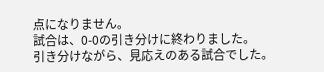点になりません。
試合は、0-0の引き分けに終わりました。
引き分けながら、見応えのある試合でした。